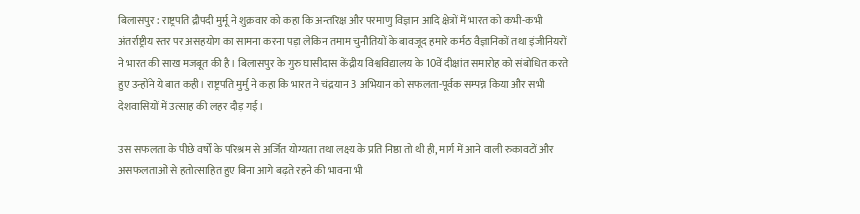बिलासपुर : राष्ट्रपति द्रौपदी मुर्मू ने शुक्रवार को कहा कि अन्तरिक्ष और परमाणु विज्ञान आदि क्षेत्रों में भारत को कभी-कभी अंतर्राष्ट्रीय स्तर पर असहयोग का सामना करना पड़ा लेकिन तमाम चुनौतियों के बावजूद हमारे कर्मठ वैज्ञानिकों तथा इंजीनियरों ने भारत की साख मजबूत की है। बिलासपुर के गुरु घासीदास केंद्रीय विश्वविद्यालय के 10वें दीक्षांत समारोह को संबोधित करते हुए उन्होंने ये बात कही। राष्ट्रपति मुर्मु ने कहा कि भारत ने चंद्रयान 3 अभियान को सफलता-पूर्वक सम्पन्न किया और सभी देशवासियों में उत्साह की लहर दौड़ गई।

उस सफलता के पीछे वर्षों के परिश्रम से अर्जित योग्यता तथा लक्ष्य के प्रति निष्ठा तो थी ही, मार्ग में आने वाली रुकावटों और असफलताओं से हतोत्साहित हुए बिना आगे बढ़ते रहने की भावना भी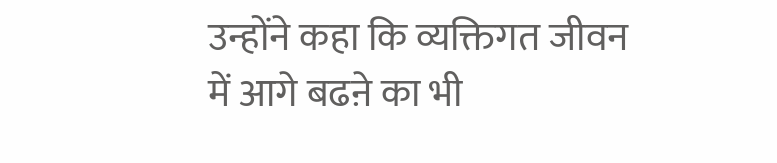उन्होंने कहा कि व्यक्तिगत जीवन में आगे बढऩे का भी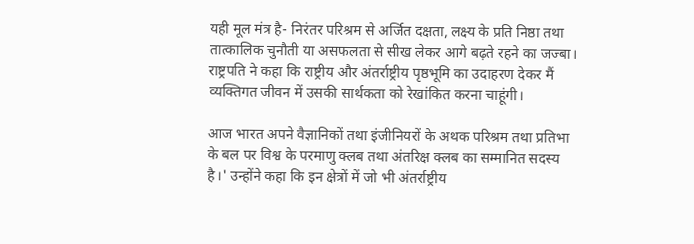यही मूल मंत्र है- निरंतर परिश्रम से अर्जित दक्षता, लक्ष्य के प्रति निष्ठा तथा तात्कालिक चुनौती या असफलता से सीख लेकर आगे बढ़ते रहने का जज्बा। राष्ट्रपति ने कहा कि राष्ट्रीय और अंतर्राष्ट्रीय पृष्ठभूमि का उदाहरण देकर मैं व्यक्तिगत जीवन में उसकी सार्थकता को रेखांकित करना चाहूंगी।

आज भारत अपने वैज्ञानिकों तथा इंजीनियरों के अथक परिश्रम तथा प्रतिभा के बल पर विश्व के परमाणु क्लब तथा अंतरिक्ष क्लब का सम्मानित सदस्य है।' उन्होंने कहा कि इन क्षेत्रों में जो भी अंतर्राष्ट्रीय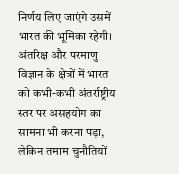निर्णय लिए जाएंगे उसमें भारत की भूमिका रहेगी। अंतरिक्ष और परमाणु विज्ञान के क्षेत्रों में भारत को कभी-कभी अंतर्राष्ट्रीय स्तर पर असहयोग का सामना भी करना पड़ा, लेकिन तमाम चुनौतियों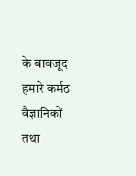के बावजूद हमारे कर्मठ वैज्ञानिकों तथा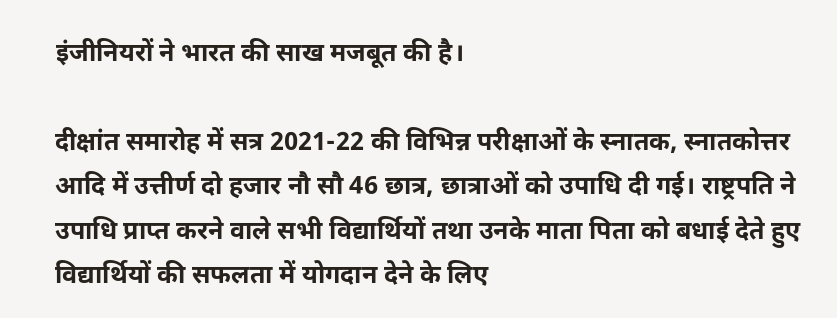इंजीनियरों ने भारत की साख मजबूत की है।

दीक्षांत समारोह में सत्र 2021-22 की विभिन्न परीक्षाओं के स्नातक, स्नातकोत्तर आदि में उत्तीर्ण दो हजार नौ सौ 46 छात्र, छात्राओं को उपाधि दी गई। राष्ट्रपति ने उपाधि प्राप्त करने वाले सभी विद्यार्थियों तथा उनके माता पिता को बधाई देते हुए विद्यार्थियों की सफलता में योगदान देने के लिए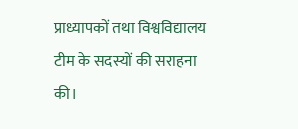प्राध्यापकों तथा विश्वविद्यालय टीम के सदस्यों की सराहना की।